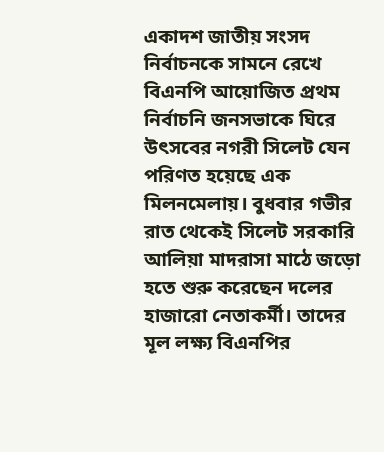একাদশ জাতীয় সংসদ নির্বাচনকে সামনে রেখে বিএনপি আয়োজিত প্রথম নির্বাচনি জনসভাকে ঘিরে উৎসবের নগরী সিলেট যেন পরিণত হয়েছে এক মিলনমেলায়। বুধবার গভীর রাত থেকেই সিলেট সরকারি আলিয়া মাদরাসা মাঠে জড়ো হতে শুরু করেছেন দলের হাজারো নেতাকর্মী। তাদের মূল লক্ষ্য বিএনপির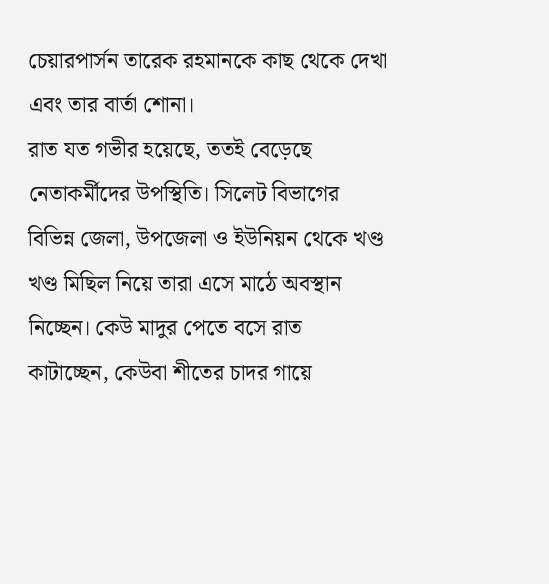চেয়ারপার্সন তারেক রহমানকে কাছ থেকে দেখা এবং তার বার্তা শোনা।
রাত যত গভীর হয়েছে, ততই বেড়েছে নেতাকর্মীদের উপস্থিতি। সিলেট বিভাগের বিভিন্ন জেলা, উপজেলা ও ইউনিয়ন থেকে খণ্ড খণ্ড মিছিল নিয়ে তারা এসে মাঠে অবস্থান নিচ্ছেন। কেউ মাদুর পেতে বসে রাত কাটাচ্ছেন, কেউবা শীতের চাদর গায়ে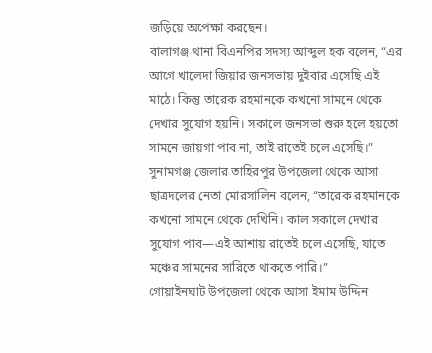জড়িয়ে অপেক্ষা করছেন।
বালাগঞ্জ থানা বিএনপির সদস্য আব্দুল হক বলেন, “এর আগে খালেদা জিয়ার জনসভায় দুইবার এসেছি এই মাঠে। কিন্তু তারেক রহমানকে কখনো সামনে থেকে দেখার সুযোগ হয়নি। সকালে জনসভা শুরু হলে হয়তো সামনে জায়গা পাব না, তাই রাতেই চলে এসেছি।”
সুনামগঞ্জ জেলার তাহিরপুর উপজেলা থেকে আসা ছাত্রদলের নেতা মোরসালিন বলেন, “তারেক রহমানকে কখনো সামনে থেকে দেখিনি। কাল সকালে দেখার সুযোগ পাব—এই আশায় রাতেই চলে এসেছি, যাতে মঞ্চের সামনের সারিতে থাকতে পারি।”
গোয়াইনঘাট উপজেলা থেকে আসা ইমাম উদ্দিন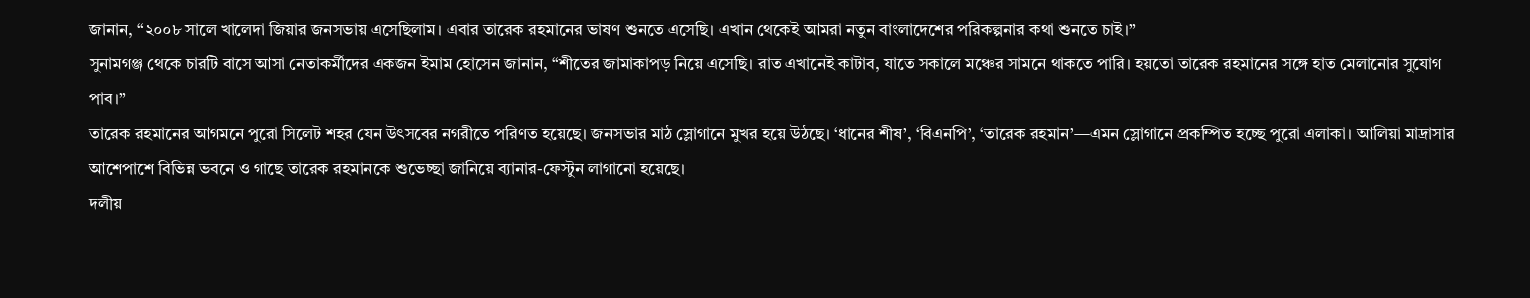জানান, “২০০৮ সালে খালেদা জিয়ার জনসভায় এসেছিলাম। এবার তারেক রহমানের ভাষণ শুনতে এসেছি। এখান থেকেই আমরা নতুন বাংলাদেশের পরিকল্পনার কথা শুনতে চাই।”
সুনামগঞ্জ থেকে চারটি বাসে আসা নেতাকর্মীদের একজন ইমাম হোসেন জানান, “শীতের জামাকাপড় নিয়ে এসেছি। রাত এখানেই কাটাব, যাতে সকালে মঞ্চের সামনে থাকতে পারি। হয়তো তারেক রহমানের সঙ্গে হাত মেলানোর সুযোগ পাব।”
তারেক রহমানের আগমনে পুরো সিলেট শহর যেন উৎসবের নগরীতে পরিণত হয়েছে। জনসভার মাঠ স্লোগানে মুখর হয়ে উঠছে। ‘ধানের শীষ’, ‘বিএনপি’, ‘তারেক রহমান’—এমন স্লোগানে প্রকম্পিত হচ্ছে পুরো এলাকা। আলিয়া মাদ্রাসার আশেপাশে বিভিন্ন ভবনে ও গাছে তারেক রহমানকে শুভেচ্ছা জানিয়ে ব্যানার-ফেস্টুন লাগানো হয়েছে।
দলীয়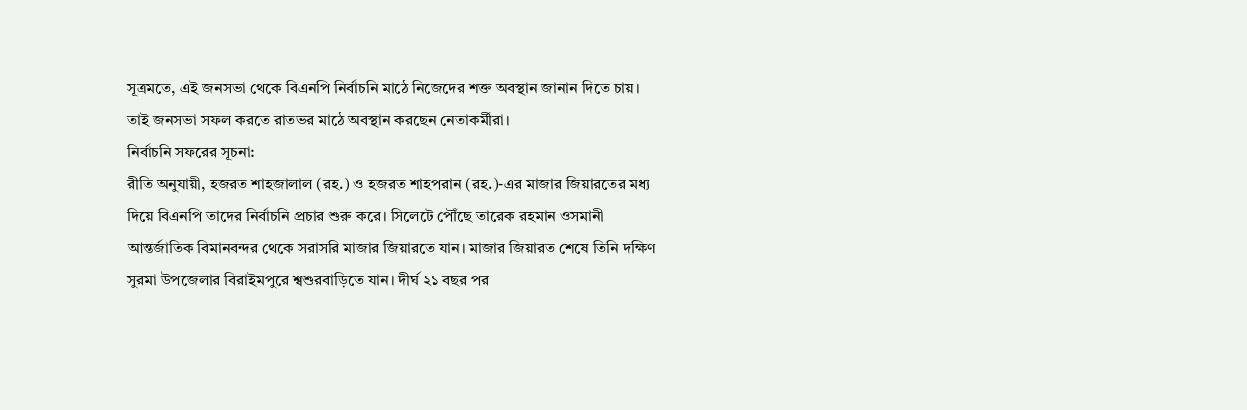সূত্রমতে, এই জনসভা থেকে বিএনপি নির্বাচনি মাঠে নিজেদের শক্ত অবস্থান জানান দিতে চায়। তাই জনসভা সফল করতে রাতভর মাঠে অবস্থান করছেন নেতাকর্মীরা।
নির্বাচনি সফরের সূচনা:
রীতি অনুযায়ী, হজরত শাহজালাল (রহ.) ও হজরত শাহপরান (রহ.)-এর মাজার জিয়ারতের মধ্য দিয়ে বিএনপি তাদের নির্বাচনি প্রচার শুরু করে। সিলেটে পৌঁছে তারেক রহমান ওসমানী আন্তর্জাতিক বিমানবন্দর থেকে সরাসরি মাজার জিয়ারতে যান। মাজার জিয়ারত শেষে তিনি দক্ষিণ সুরমা উপজেলার বিরাইমপুরে শ্বশুরবাড়িতে যান। দীর্ঘ ২১ বছর পর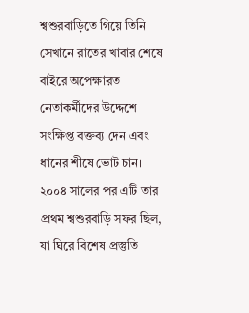শ্বশুরবাড়িতে গিয়ে তিনি সেখানে রাতের খাবার শেষে বাইরে অপেক্ষারত নেতাকর্মীদের উদ্দেশে সংক্ষিপ্ত বক্তব্য দেন এবং ধানের শীষে ভোট চান। ২০০৪ সালের পর এটি তার প্রথম শ্বশুরবাড়ি সফর ছিল, যা ঘিরে বিশেষ প্রস্তুতি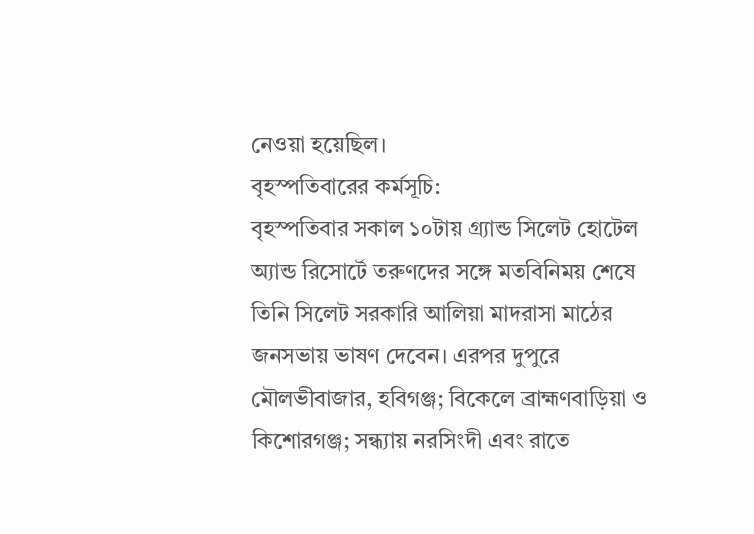নেওয়া হয়েছিল।
বৃহস্পতিবারের কর্মসূচি:
বৃহস্পতিবার সকাল ১০টায় গ্র্যান্ড সিলেট হোটেল অ্যান্ড রিসোর্টে তরুণদের সঙ্গে মতবিনিময় শেষে তিনি সিলেট সরকারি আলিয়া মাদরাসা মাঠের জনসভায় ভাষণ দেবেন। এরপর দুপুরে মৌলভীবাজার, হবিগঞ্জ; বিকেলে ব্রাহ্মণবাড়িয়া ও কিশোরগঞ্জ; সন্ধ্যায় নরসিংদী এবং রাতে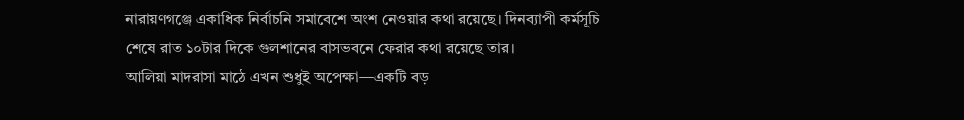নারায়ণগঞ্জে একাধিক নির্বাচনি সমাবেশে অংশ নেওয়ার কথা রয়েছে। দিনব্যাপী কর্মসূচি শেষে রাত ১০টার দিকে গুলশানের বাসভবনে ফেরার কথা রয়েছে তার।
আলিয়া মাদরাসা মাঠে এখন শুধুই অপেক্ষা—একটি বড়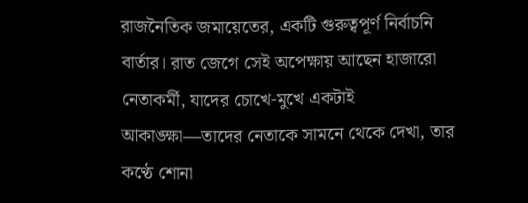রাজনৈতিক জমায়েতের, একটি গুরুত্বপূর্ণ নির্বাচনি বার্তার। রাত জেগে সেই অপেক্ষায় আছেন হাজারো নেতাকর্মী, যাদের চোখে-মুখে একটাই আকাঙ্ক্ষা—তাদের নেতাকে সামনে থেকে দেখা, তার কণ্ঠে শোনা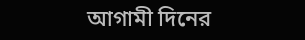আগামী দিনের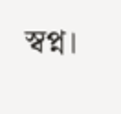স্বপ্ন।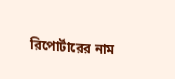রিপোর্টারের নাম